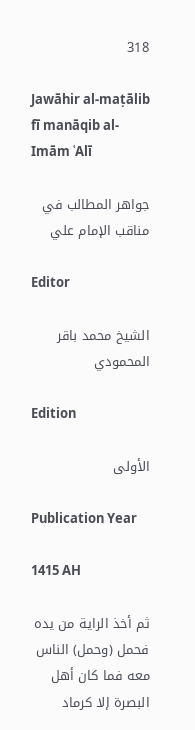318

Jawāhir al-maṭālib fī manāqib al-Imām ʿAlī

جواهر المطالب في مناقب الإمام علي

Editor

الشيخ محمد باقر المحمودي

Edition

الأولى

Publication Year

1415 AH

ثم أخذ الراية من يده فحمل (وحمل) الناس معه فما كان أهل البصرة إلا كرماد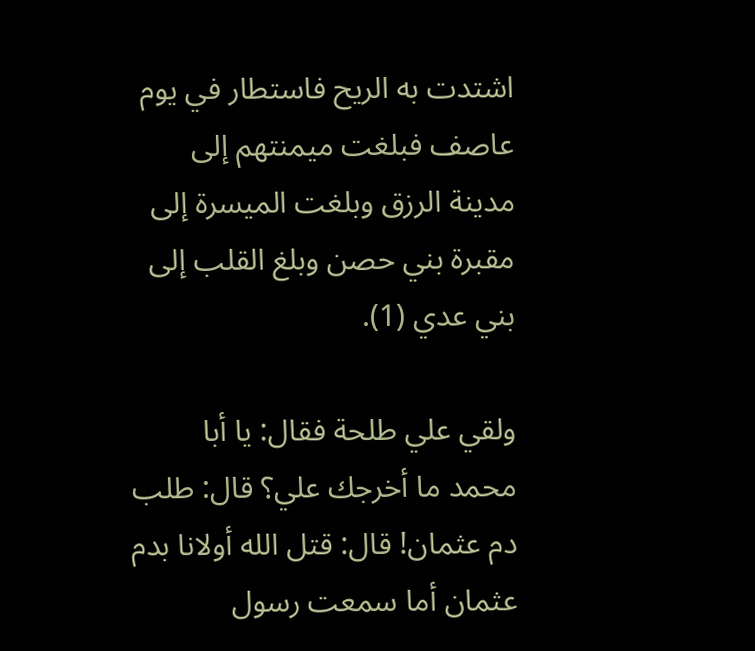اشتدت به الريح فاستطار في يوم عاصف فبلغت ميمنتهم إلى مدينة الرزق وبلغت الميسرة إلى مقبرة بني حصن وبلغ القلب إلى بني عدي (1).

ولقي علي طلحة فقال: يا أبا محمد ما أخرجك علي؟ قال: طلب دم عثمان! قال: قتل الله أولانا بدم عثمان أما سمعت رسول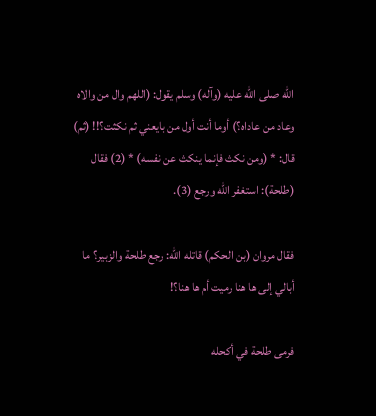الله صلى الله عليه (وآله) وسلم يقول: (اللهم وال من والاه وعاد من عاداه؟) أوما أنت أول من بايعني ثم نكثت؟!! (ثم) قال: * (ومن نكث فإنما ينكث عن نفسه) * (2) فقال (طلحة): استغفر الله ورجع (3).

فقال مروان (بن الحكم) قاتله الله: رجع طلحة والزبير؟ ما أبالي إلى ها هنا رميت أم ها هنا؟!

فرمى طلحة في أكحله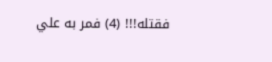فقتله!!! (4) فمر به علي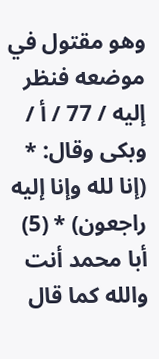وهو مقتول في موضعه فنظر إليه / 77 / أ / وبكى وقال: * (إنا لله وإنا إليه راجعون) * (5) أبا محمد أنت والله كما قال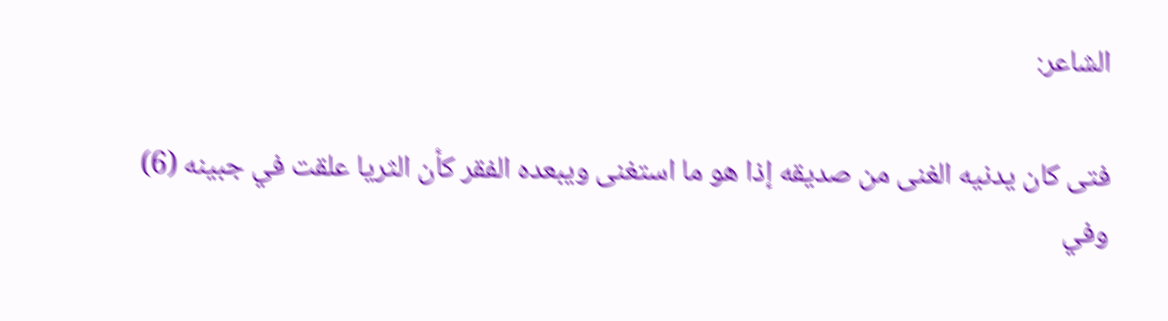الشاعر:

فتى كان يدنيه الغنى من صديقه إذا هو ما استغنى ويبعده الفقر كأن الثريا علقت في جبينه (6) وفي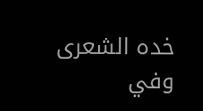خده الشعرى وفي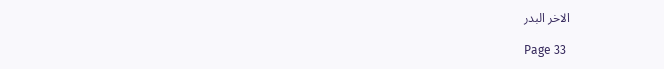الاخر البدر

Page 33